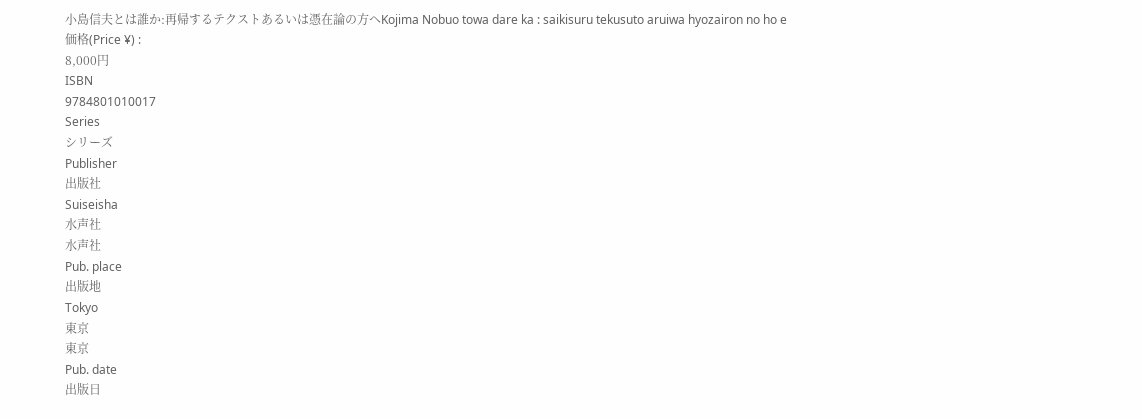小島信夫とは誰か:再帰するテクストあるいは憑在論の方へKojima Nobuo towa dare ka : saikisuru tekusuto aruiwa hyozairon no ho e
価格(Price ¥) :
8,000円
ISBN
9784801010017
Series
シリーズ
Publisher
出版社
Suiseisha
水声社
水声社
Pub. place
出版地
Tokyo
東京
東京
Pub. date
出版日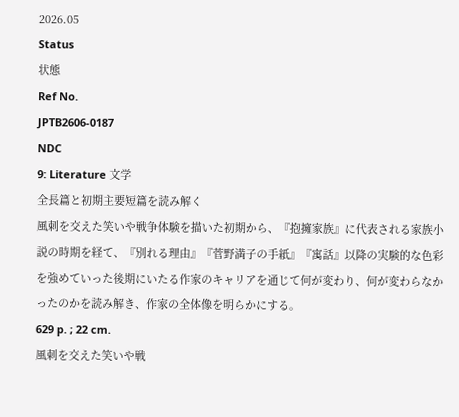2026.05
Status
状態
Ref No.
JPTB2606-0187
NDC
9: Literature 文学
全長篇と初期主要短篇を読み解く
風刺を交えた笑いや戦争体験を描いた初期から、『抱擁家族』に代表される家族小説の時期を経て、『別れる理由』『菅野満子の手紙』『寓話』以降の実験的な色彩を強めていった後期にいたる作家のキャリアを通じて何が変わり、何が変わらなかったのかを読み解き、作家の全体像を明らかにする。
629 p. ; 22 cm.
風刺を交えた笑いや戦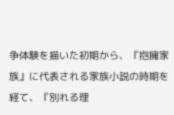争体験を描いた初期から、『抱擁家族』に代表される家族小説の時期を経て、『別れる理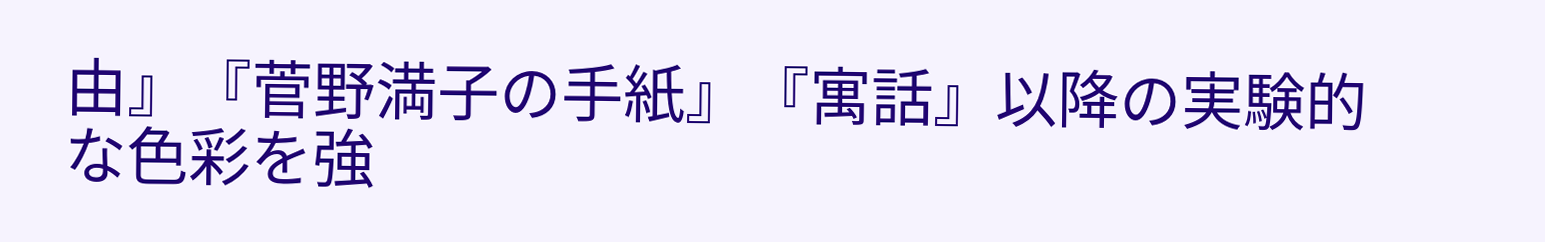由』『菅野満子の手紙』『寓話』以降の実験的な色彩を強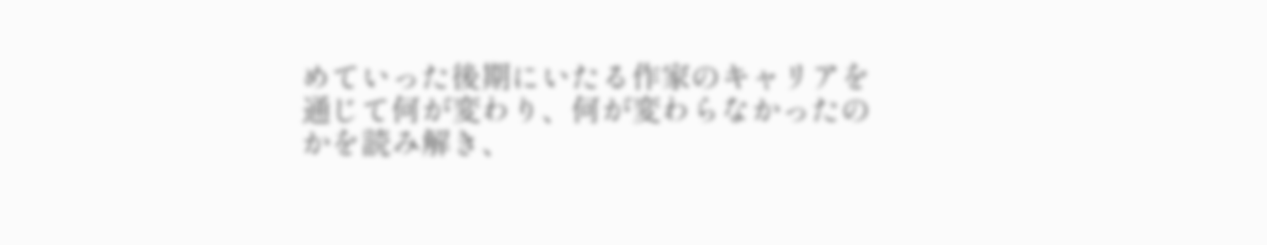めていった後期にいたる作家のキャリアを通じて何が変わり、何が変わらなかったのかを読み解き、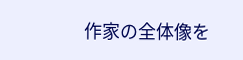作家の全体像を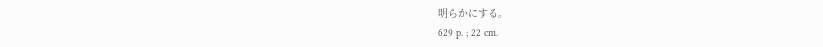明らかにする。
629 p. ; 22 cm.